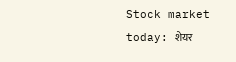Stock market today: शेयर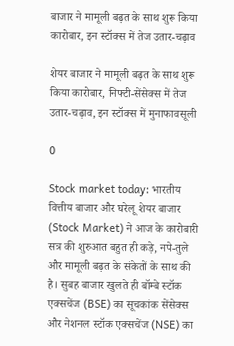बाजार ने मामूली बढ़त के साथ शुरू किया कारोबार, इन स्टॉक्स में तेज उतार-चढ़ाव

शेयर बाजार ने मामूली बढ़त के साथ शुरू किया कारोबार, निफ्टी-सेंसेक्स में तेज उतार-चढ़ाव, इन स्टॉक्स में मुनाफावसूली

0

Stock market today: भारतीय वित्तीय बाजार और घरेलू शेयर बाजार (Stock Market) ने आज के कारोबारी सत्र की शुरुआत बहुत ही कड़े, नपे-तुले और मामूली बढ़त के संकेतों के साथ की है। सुबह बाजार खुलते ही बॉम्बे स्टॉक एक्सचेंज (BSE) का सूचकांक सेंसेक्स और नेशनल स्टॉक एक्सचेंज (NSE) का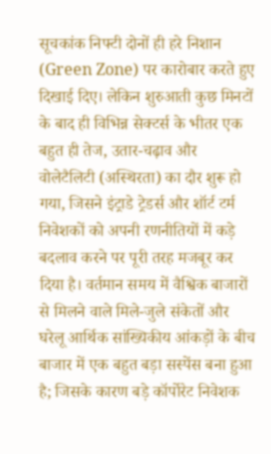सूचकांक निफ्टी दोनों ही हरे निशान (Green Zone) पर कारोबार करते हुए दिखाई दिए। लेकिन शुरुआती कुछ मिनटों के बाद ही विभिन्न सेक्टर्स के भीतर एक बहुत ही तेज, उतार-चढ़ाव और वोलेटैलिटी (अस्थिरता) का दौर शुरू हो गया, जिसने इंट्राडे ट्रेडर्स और शॉर्ट टर्म निवेशकों को अपनी रणनीतियों में कड़े बदलाव करने पर पूरी तरह मजबूर कर दिया है। वर्तमान समय में वैश्विक बाजारों से मिलने वाले मिले-जुले संकेतों और घरेलू आर्थिक सांख्यिकीय आंकड़ों के बीच बाजार में एक बहुत बड़ा सस्पेंस बना हुआ है; जिसके कारण बड़े कॉर्पोरेट निवेशक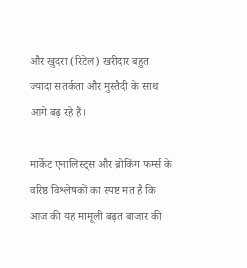और खुदरा (रिटेल) खरीदार बहुत ज्यादा सतर्कता और मुस्तैदी के साथ आगे बढ़ रहे हैं।

मार्केट एनालिस्ट्स और ब्रोकिंग फर्म्स के वरिष्ठ विश्लेषकों का स्पष्ट मत है कि आज की यह मामूली बढ़त बाजार की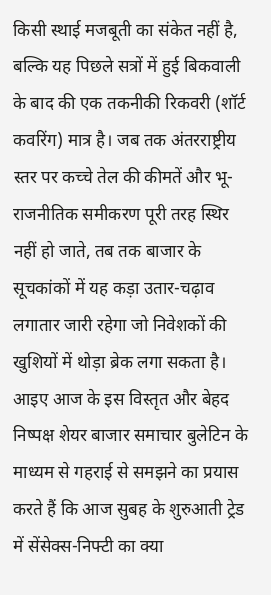किसी स्थाई मजबूती का संकेत नहीं है, बल्कि यह पिछले सत्रों में हुई बिकवाली के बाद की एक तकनीकी रिकवरी (शॉर्ट कवरिंग) मात्र है। जब तक अंतरराष्ट्रीय स्तर पर कच्चे तेल की कीमतें और भू-राजनीतिक समीकरण पूरी तरह स्थिर नहीं हो जाते, तब तक बाजार के सूचकांकों में यह कड़ा उतार-चढ़ाव लगातार जारी रहेगा जो निवेशकों की खुशियों में थोड़ा ब्रेक लगा सकता है। आइए आज के इस विस्तृत और बेहद निष्पक्ष शेयर बाजार समाचार बुलेटिन के माध्यम से गहराई से समझने का प्रयास करते हैं कि आज सुबह के शुरुआती ट्रेड में सेंसेक्स-निफ्टी का क्या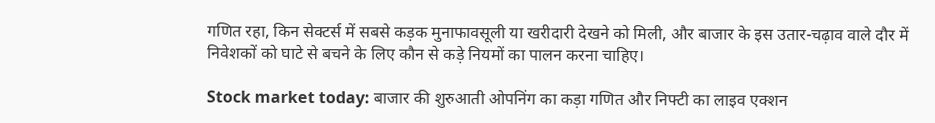गणित रहा, किन सेक्टर्स में सबसे कड़क मुनाफावसूली या खरीदारी देखने को मिली, और बाजार के इस उतार-चढ़ाव वाले दौर में निवेशकों को घाटे से बचने के लिए कौन से कड़े नियमों का पालन करना चाहिए।

Stock market today: बाजार की शुरुआती ओपनिंग का कड़ा गणित और निफ्टी का लाइव एक्शन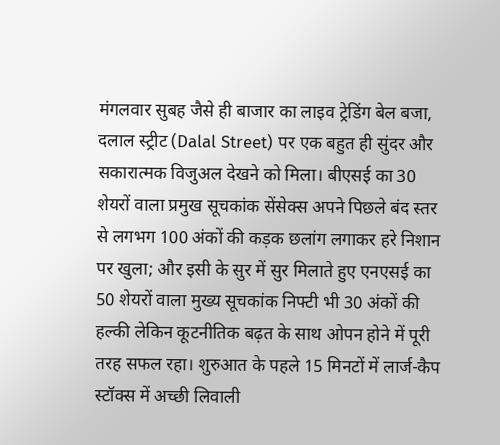मंगलवार सुबह जैसे ही बाजार का लाइव ट्रेडिंग बेल बजा, दलाल स्ट्रीट (Dalal Street) पर एक बहुत ही सुंदर और सकारात्मक विजुअल देखने को मिला। बीएसई का 30 शेयरों वाला प्रमुख सूचकांक सेंसेक्स अपने पिछले बंद स्तर से लगभग 100 अंकों की कड़क छलांग लगाकर हरे निशान पर खुला; और इसी के सुर में सुर मिलाते हुए एनएसई का 50 शेयरों वाला मुख्य सूचकांक निफ्टी भी 30 अंकों की हल्की लेकिन कूटनीतिक बढ़त के साथ ओपन होने में पूरी तरह सफल रहा। शुरुआत के पहले 15 मिनटों में लार्ज-कैप स्टॉक्स में अच्छी लिवाली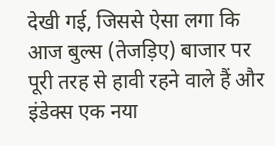देखी गई, जिससे ऐसा लगा कि आज बुल्स (तेजड़िए) बाजार पर पूरी तरह से हावी रहने वाले हैं और इंडेक्स एक नया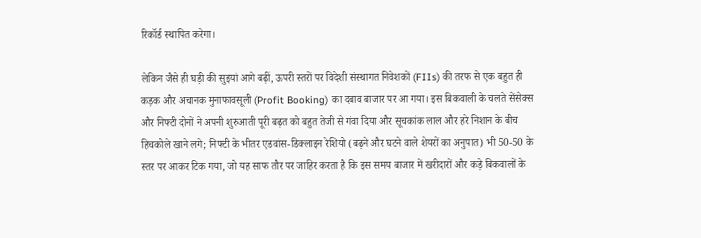रिकॉर्ड स्थापित करेगा।

लेकिन जैसे ही घड़ी की सुइयां आगे बढ़ीं, ऊपरी स्तरों पर विदेशी संस्थागत निवेशकों (FIIs) की तरफ से एक बहुत ही कड़क और अचानक मुनाफावसूली (Profit Booking) का दबाव बाजार पर आ गया। इस बिकवाली के चलते सेंसेक्स और निफ्टी दोनों ने अपनी शुरुआती पूरी बढ़त को बहुत तेजी से गंवा दिया और सूचकांक लाल और हरे निशान के बीच हिचकोले खाने लगे; निफ्टी के भीतर एडवांस-डिक्लाइन रेशियो (बढ़ने और घटने वाले शेयरों का अनुपात) भी 50-50 के स्तर पर आकर टिक गया, जो यह साफ तौर पर जाहिर करता है कि इस समय बाजार में खरीदारों और कड़े बिकवालों के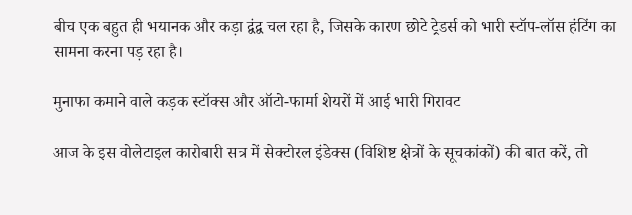बीच एक बहुत ही भयानक और कड़ा द्वंद्व चल रहा है, जिसके कारण छोटे ट्रेडर्स को भारी स्टॉप-लॉस हंटिंग का सामना करना पड़ रहा है।

मुनाफा कमाने वाले कड़क स्टॉक्स और ऑटो-फार्मा शेयरों में आई भारी गिरावट

आज के इस वोलेटाइल कारोबारी सत्र में सेक्टोरल इंडेक्स (विशिष्ट क्षेत्रों के सूचकांकों) की बात करें, तो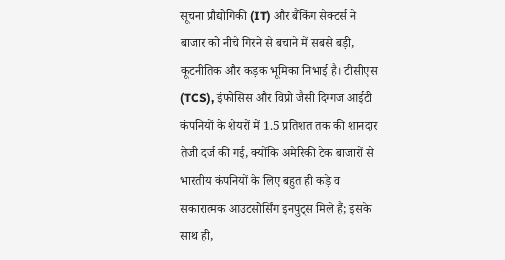सूचना प्रौद्योगिकी (IT) और बैंकिंग सेक्टर्स ने बाजार को नीचे गिरने से बचाने में सबसे बड़ी, कूटनीतिक और कड़क भूमिका निभाई है। टीसीएस (TCS), इंफोसिस और विप्रो जैसी दिग्गज आईटी कंपनियों के शेयरों में 1.5 प्रतिशत तक की शानदार तेजी दर्ज की गई, क्योंकि अमेरिकी टेक बाजारों से भारतीय कंपनियों के लिए बहुत ही कड़े व सकारात्मक आउटसोर्सिंग इनपुट्स मिले हैं; इसके साथ ही,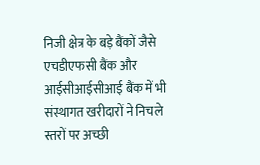निजी क्षेत्र के बड़े बैंकों जैसे एचडीएफसी बैंक और आईसीआईसीआई बैंक में भी संस्थागत खरीदारों ने निचले स्तरों पर अच्छी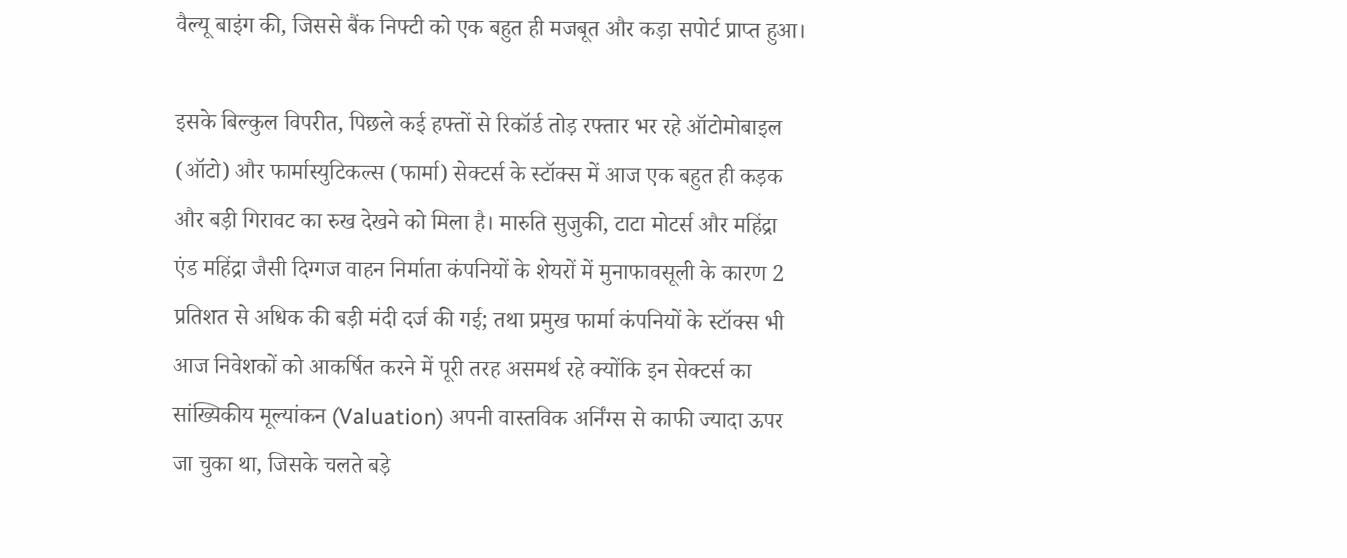वैल्यू बाइंग की, जिससे बैंक निफ्टी को एक बहुत ही मजबूत और कड़ा सपोर्ट प्राप्त हुआ।

इसके बिल्कुल विपरीत, पिछले कई हफ्तों से रिकॉर्ड तोड़ रफ्तार भर रहे ऑटोमोबाइल (ऑटो) और फार्मास्युटिकल्स (फार्मा) सेक्टर्स के स्टॉक्स में आज एक बहुत ही कड़क और बड़ी गिरावट का रुख देखने को मिला है। मारुति सुजुकी, टाटा मोटर्स और महिंद्रा एंड महिंद्रा जैसी दिग्गज वाहन निर्माता कंपनियों के शेयरों में मुनाफावसूली के कारण 2 प्रतिशत से अधिक की बड़ी मंदी दर्ज की गई; तथा प्रमुख फार्मा कंपनियों के स्टॉक्स भी आज निवेशकों को आकर्षित करने में पूरी तरह असमर्थ रहे क्योंकि इन सेक्टर्स का सांख्यिकीय मूल्यांकन (Valuation) अपनी वास्तविक अर्निंग्स से काफी ज्यादा ऊपर जा चुका था, जिसके चलते बड़े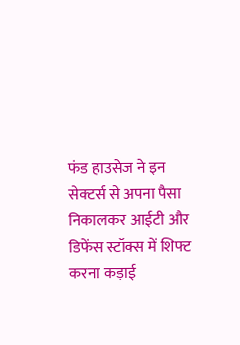फंड हाउसेज ने इन सेक्टर्स से अपना पैसा निकालकर आईटी और डिफेंस स्टॉक्स में शिफ्ट करना कड़ाई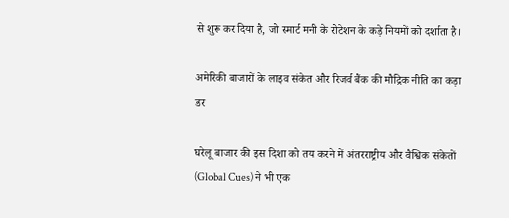से शुरू कर दिया है, जो स्मार्ट मनी के रोटेशन के कड़े नियमों को दर्शाता है।

अमेरिकी बाजारों के लाइव संकेत और रिजर्व बैंक की मौद्रिक नीति का कड़ा डर

घरेलू बाजार की इस दिशा को तय करने में अंतरराष्ट्रीय और वैश्विक संकेतों (Global Cues) ने भी एक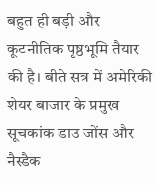बहुत ही बड़ी और कूटनीतिक पृष्ठभूमि तैयार की है। बीते सत्र में अमेरिकी शेयर बाजार के प्रमुख सूचकांक डाउ जोंस और नैस्डैक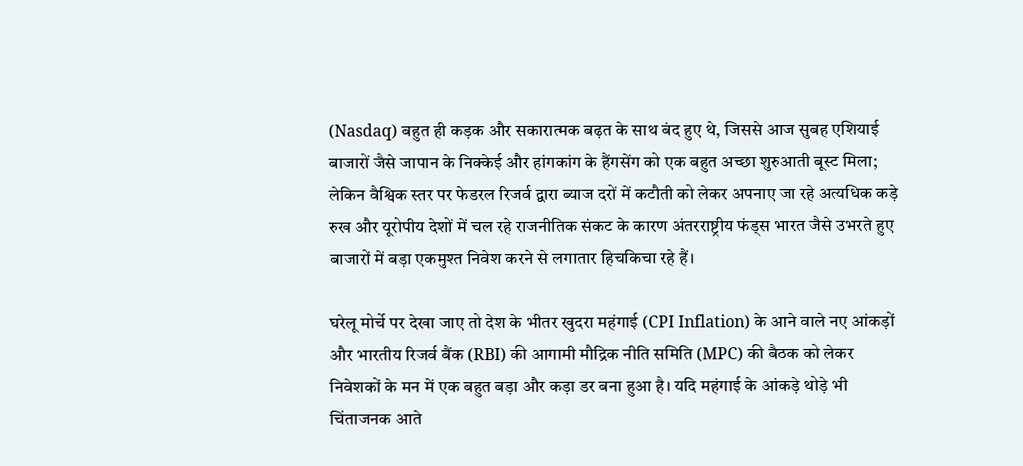(Nasdaq) बहुत ही कड़क और सकारात्मक बढ़त के साथ बंद हुए थे, जिससे आज सुबह एशियाई बाजारों जैसे जापान के निक्केई और हांगकांग के हैंगसेंग को एक बहुत अच्छा शुरुआती बूस्ट मिला; लेकिन वैश्विक स्तर पर फेडरल रिजर्व द्वारा ब्याज दरों में कटौती को लेकर अपनाए जा रहे अत्यधिक कड़े रुख और यूरोपीय देशों में चल रहे राजनीतिक संकट के कारण अंतरराष्ट्रीय फंड्स भारत जैसे उभरते हुए बाजारों में बड़ा एकमुश्त निवेश करने से लगातार हिचकिचा रहे हैं।

घरेलू मोर्चे पर देखा जाए तो देश के भीतर खुदरा महंगाई (CPI Inflation) के आने वाले नए आंकड़ों और भारतीय रिजर्व बैंक (RBI) की आगामी मौद्रिक नीति समिति (MPC) की बैठक को लेकर निवेशकों के मन में एक बहुत बड़ा और कड़ा डर बना हुआ है। यदि महंगाई के आंकड़े थोड़े भी चिंताजनक आते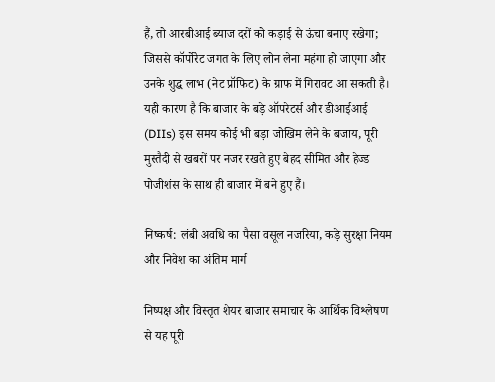हैं, तो आरबीआई ब्याज दरों को कड़ाई से ऊंचा बनाए रखेगा; जिससे कॉर्पोरेट जगत के लिए लोन लेना महंगा हो जाएगा और उनके शुद्ध लाभ (नेट प्रॉफिट) के ग्राफ में गिरावट आ सकती है। यही कारण है कि बाजार के बड़े ऑपरेटर्स और डीआईआई (DIIs) इस समय कोई भी बड़ा जोखिम लेने के बजाय, पूरी मुस्तैदी से खबरों पर नजर रखते हुए बेहद सीमित और हेज्ड पोजीशंस के साथ ही बाजार में बने हुए हैं।

निष्कर्ष: लंबी अवधि का पैसा वसूल नजरिया, कड़े सुरक्षा नियम और निवेश का अंतिम मार्ग

निष्पक्ष और विस्तृत शेयर बाजार समाचार के आर्थिक विश्लेषण से यह पूरी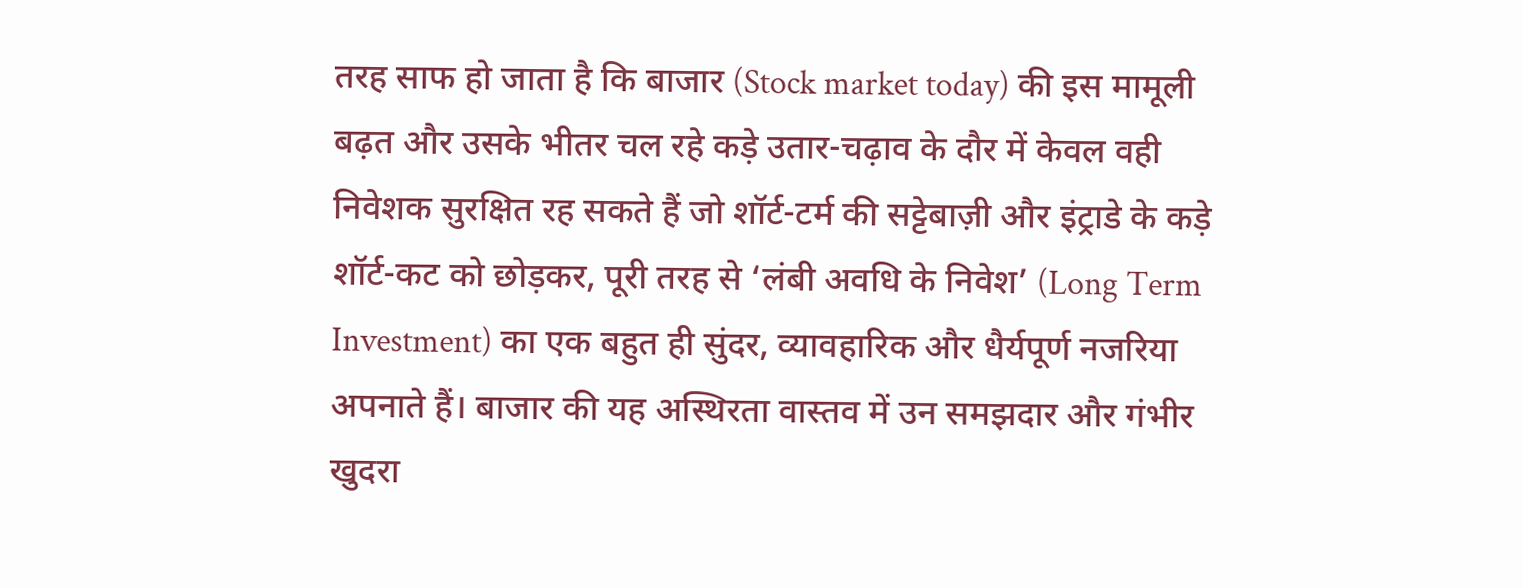तरह साफ हो जाता है कि बाजार (Stock market today) की इस मामूली बढ़त और उसके भीतर चल रहे कड़े उतार-चढ़ाव के दौर में केवल वही निवेशक सुरक्षित रह सकते हैं जो शॉर्ट-टर्म की सट्टेबाज़ी और इंट्राडे के कड़े शॉर्ट-कट को छोड़कर, पूरी तरह से ‘लंबी अवधि के निवेश’ (Long Term Investment) का एक बहुत ही सुंदर, व्यावहारिक और धैर्यपूर्ण नजरिया अपनाते हैं। बाजार की यह अस्थिरता वास्तव में उन समझदार और गंभीर खुदरा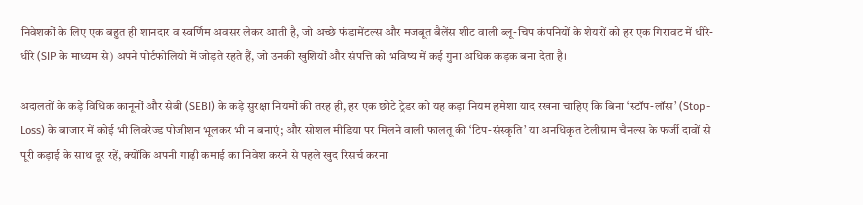निवेशकों के लिए एक बहुत ही शानदार व स्वर्णिम अवसर लेकर आती है, जो अच्छे फंडामेंटल्स और मजबूत बैलेंस शीट वाली ब्लू-चिप कंपनियों के शेयरों को हर एक गिरावट में धीरे-धीरे (SIP के माध्यम से) अपने पोर्टफोलियो में जोड़ते रहते हैं, जो उनकी खुशियों और संपत्ति को भविष्य में कई गुना अधिक कड़क बना देता है।

अदालतों के कड़े विधिक कानूनों और सेबी (SEBI) के कड़े सुरक्षा नियमों की तरह ही, हर एक छोटे ट्रेडर को यह कड़ा नियम हमेशा याद रखना चाहिए कि बिना ‘स्टॉप-लॉस’ (Stop-Loss) के बाजार में कोई भी लिवरेज्ड पोजीशन भूलकर भी न बनाएं; और सोशल मीडिया पर मिलने वाली फालतू की ‘टिप-संस्कृति’ या अनधिकृत टेलीग्राम चैनल्स के फर्जी दावों से पूरी कड़ाई के साथ दूर रहें, क्योंकि अपनी गाढ़ी कमाई का निवेश करने से पहले खुद रिसर्च करना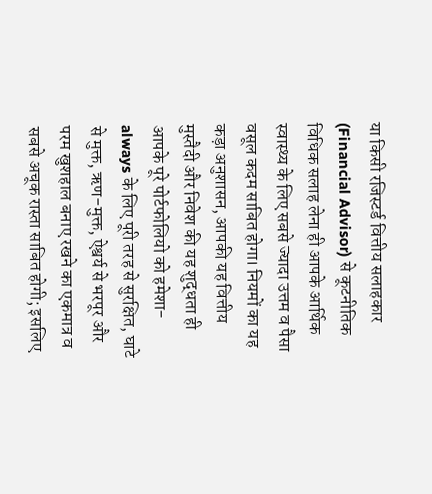या किसी रजिस्टर्ड वित्तीय सलाहकार (Financial Advisor) से कूटनीतिक विधिक सलाह लेना ही आपके आर्थिक स्वास्थ्य के लिए सबसे ज्यादा उत्तम व पैसा वसूल कदम साबित होगा। नियमों का यह कड़ा अनुशासन, आपकी यह वित्तीय मुस्तैदी और निवेश की यह शुद्धता ही आपके पूरे पोर्टफोलियो को हमेशा-always के लिए पूरी तरह से सुरक्षित, घाटे से मुक्त, ऋण-मुक्त, ऐश्वर्य से भरपूर और परम खुशहाल बनाए रखने का एकमात्र व सबसे अचूक रास्ता साबित होगी; इसलिए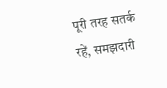पूरी तरह सतर्क रहें, समझदारी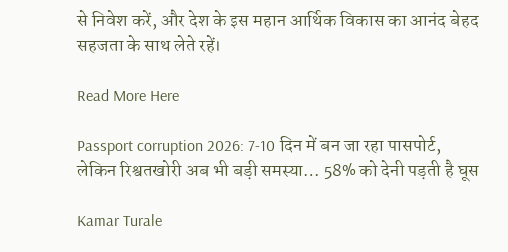से निवेश करें, और देश के इस महान आर्थिक विकास का आनंद बेहद सहजता के साथ लेते रहें।

Read More Here

Passport corruption 2026: 7-10 दिन में बन जा रहा पासपोर्ट, लेकिन रिश्वतखोरी अब भी बड़ी समस्या… 58% को देनी पड़ती है घूस

Kamar Turale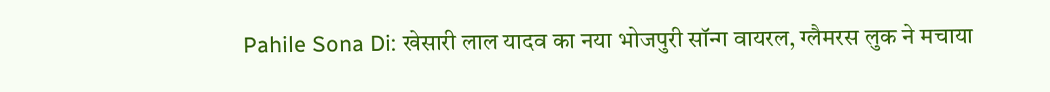Pahile Sona Di: खेसारी लाल यादव का नया भोजपुरी सॉन्ग वायरल, ग्लैमरस लुक ने मचाया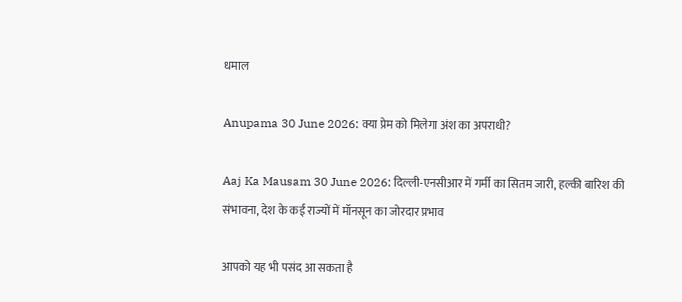धमाल

Anupama 30 June 2026: क्या प्रेम को मिलेगा अंश का अपराधी?

Aaj Ka Mausam 30 June 2026: दिल्ली-एनसीआर में गर्मी का सितम जारी, हल्की बारिश की संभावना, देश के कई राज्यों में मॉनसून का जोरदार प्रभाव

आपको यह भी पसंद आ सकता है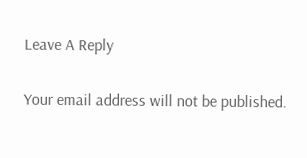Leave A Reply

Your email address will not be published.